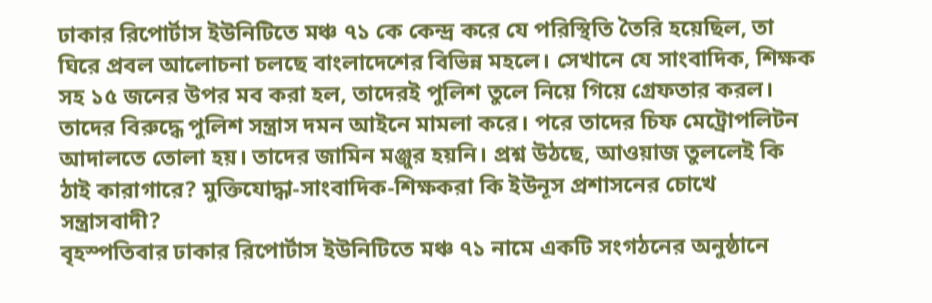ঢাকার রিপোর্টাস ইউনিটিতে মঞ্চ ৭১ কে কেন্দ্র করে যে পরিস্থিতি তৈরি হয়েছিল, তা ঘিরে প্রবল আলোচনা চলছে বাংলাদেশের বিভিন্ন মহলে। সেখানে যে সাংবাদিক, শিক্ষক সহ ১৫ জনের উপর মব করা হল, তাদেরই পুলিশ তুলে নিয়ে গিয়ে গ্রেফতার করল। তাদের বিরুদ্ধে পুলিশ সন্ত্রাস দমন আইনে মামলা করে। পরে তাদের চিফ মেট্রোপলিটন আদালতে তোলা হয়। তাদের জামিন মঞ্জুর হয়নি। প্রশ্ন উঠছে, আওয়াজ তুললেই কি ঠাই কারাগারে? মুক্তিযোদ্ধা-সাংবাদিক-শিক্ষকরা কি ইউনূস প্রশাসনের চোখে সন্ত্রাসবাদী?
বৃহস্পতিবার ঢাকার রিপোর্টাস ইউনিটিতে মঞ্চ ৭১ নামে একটি সংগঠনের অনুষ্ঠানে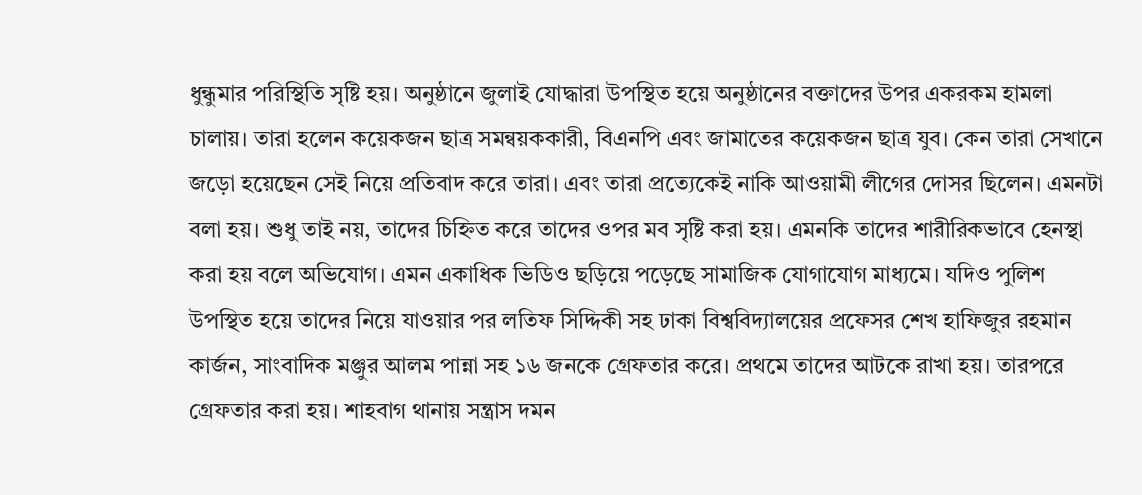ধুন্ধুমার পরিস্থিতি সৃষ্টি হয়। অনুষ্ঠানে জুলাই যোদ্ধারা উপস্থিত হয়ে অনুষ্ঠানের বক্তাদের উপর একরকম হামলা চালায়। তারা হলেন কয়েকজন ছাত্র সমন্বয়ককারী, বিএনপি এবং জামাতের কয়েকজন ছাত্র যুব। কেন তারা সেখানে জড়ো হয়েছেন সেই নিয়ে প্রতিবাদ করে তারা। এবং তারা প্রত্যেকেই নাকি আওয়ামী লীগের দোসর ছিলেন। এমনটা বলা হয়। শুধু তাই নয়, তাদের চিহ্নিত করে তাদের ওপর মব সৃষ্টি করা হয়। এমনকি তাদের শারীরিকভাবে হেনস্থা করা হয় বলে অভিযোগ। এমন একাধিক ভিডিও ছড়িয়ে পড়েছে সামাজিক যোগাযোগ মাধ্যমে। যদিও পুলিশ উপস্থিত হয়ে তাদের নিয়ে যাওয়ার পর লতিফ সিদ্দিকী সহ ঢাকা বিশ্ববিদ্যালয়ের প্রফেসর শেখ হাফিজুর রহমান কার্জন, সাংবাদিক মঞ্জুর আলম পান্না সহ ১৬ জনকে গ্রেফতার করে। প্রথমে তাদের আটকে রাখা হয়। তারপরে গ্রেফতার করা হয়। শাহবাগ থানায় সন্ত্রাস দমন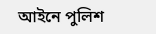আইনে পুলিশ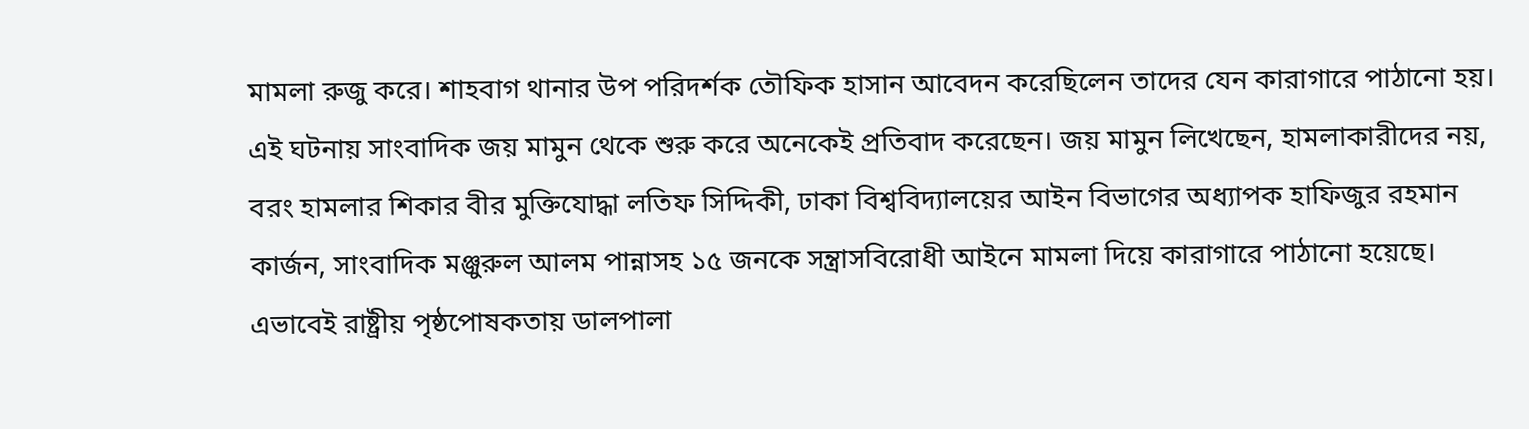মামলা রুজু করে। শাহবাগ থানার উপ পরিদর্শক তৌফিক হাসান আবেদন করেছিলেন তাদের যেন কারাগারে পাঠানো হয়।
এই ঘটনায় সাংবাদিক জয় মামুন থেকে শুরু করে অনেকেই প্রতিবাদ করেছেন। জয় মামুন লিখেছেন, হামলাকারীদের নয়, বরং হামলার শিকার বীর মুক্তিযোদ্ধা লতিফ সিদ্দিকী, ঢাকা বিশ্ববিদ্যালয়ের আইন বিভাগের অধ্যাপক হাফিজুর রহমান কার্জন, সাংবাদিক মঞ্জুরুল আলম পান্নাসহ ১৫ জনকে সন্ত্রাসবিরোধী আইনে মামলা দিয়ে কারাগারে পাঠানো হয়েছে। এভাবেই রাষ্ট্রীয় পৃষ্ঠপোষকতায় ডালপালা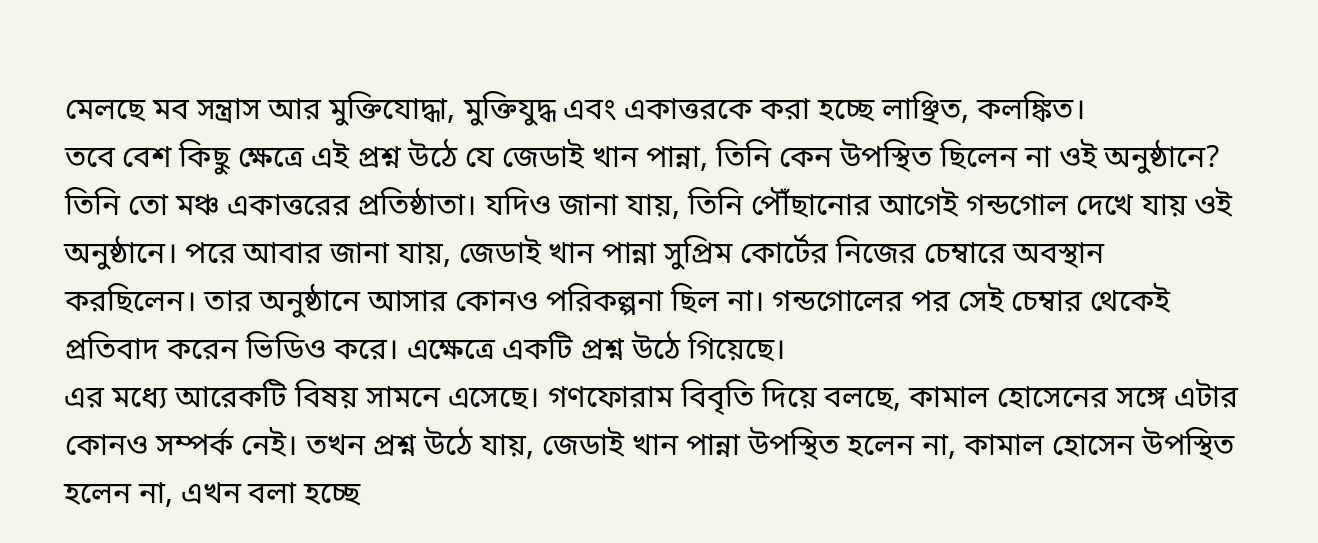মেলছে মব সন্ত্রাস আর মুক্তিযোদ্ধা, মুক্তিযুদ্ধ এবং একাত্তরকে করা হচ্ছে লাঞ্ছিত, কলঙ্কিত।
তবে বেশ কিছু ক্ষেত্রে এই প্রশ্ন উঠে যে জেডাই খান পান্না, তিনি কেন উপস্থিত ছিলেন না ওই অনুষ্ঠানে? তিনি তো মঞ্চ একাত্তরের প্রতিষ্ঠাতা। যদিও জানা যায়, তিনি পৌঁছানোর আগেই গন্ডগোল দেখে যায় ওই অনুষ্ঠানে। পরে আবার জানা যায়, জেডাই খান পান্না সুপ্রিম কোর্টের নিজের চেম্বারে অবস্থান করছিলেন। তার অনুষ্ঠানে আসার কোনও পরিকল্পনা ছিল না। গন্ডগোলের পর সেই চেম্বার থেকেই প্রতিবাদ করেন ভিডিও করে। এক্ষেত্রে একটি প্রশ্ন উঠে গিয়েছে।
এর মধ্যে আরেকটি বিষয় সামনে এসেছে। গণফোরাম বিবৃতি দিয়ে বলছে, কামাল হোসেনের সঙ্গে এটার কোনও সম্পর্ক নেই। তখন প্রশ্ন উঠে যায়, জেডাই খান পান্না উপস্থিত হলেন না, কামাল হোসেন উপস্থিত হলেন না, এখন বলা হচ্ছে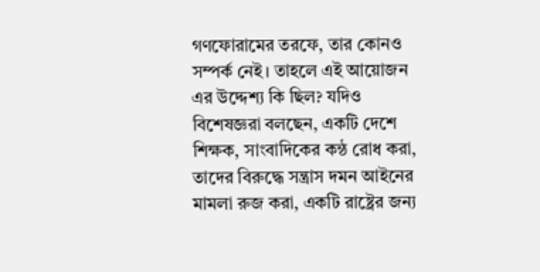গণফোরামের তরফে, তার কোনও সম্পর্ক নেই। তাহলে এই আয়োজন এর উদ্দেশ্য কি ছিল? যদিও বিশেষজ্ঞরা বলছেন, একটি দেশে শিক্ষক, সাংবাদিকের কন্ঠ রোধ করা, তাদের বিরুদ্ধে সন্ত্রাস দমন আইনের মামলা রুজ করা, একটি রাষ্ট্রের জন্য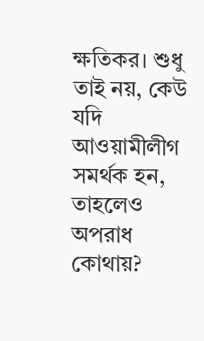ক্ষতিকর। শুধু তাই নয়, কেউ যদি আওয়ামীলীগ সমর্থক হন, তাহলেও অপরাধ কোথায়?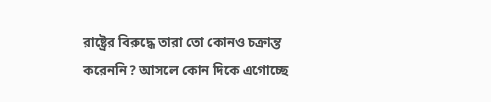রাষ্ট্রের বিরুদ্ধে তারা তো কোনও চক্রান্ত করেননি? আসলে কোন দিকে এগোচ্ছে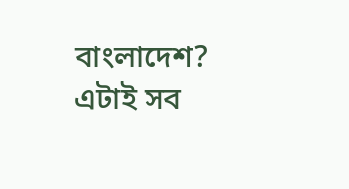বাংলাদেশ? এটাই সব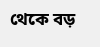থেকে বড়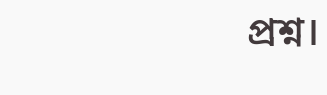প্রশ্ন।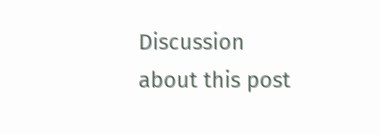Discussion about this post